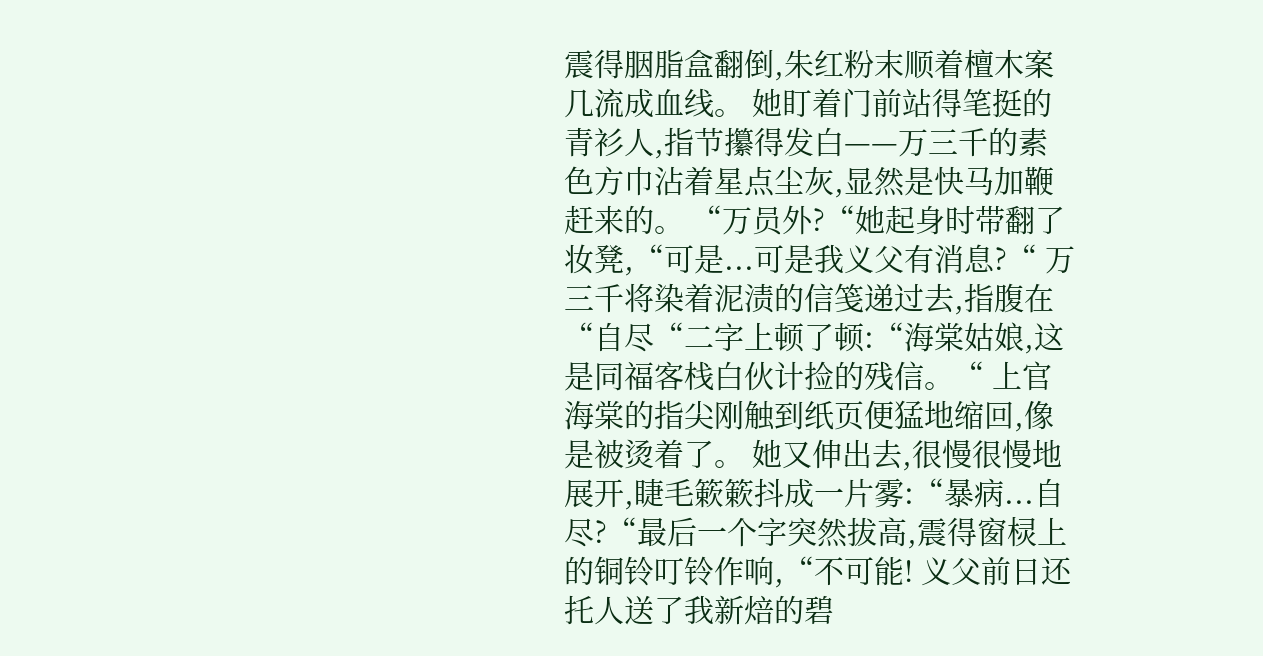震得胭脂盒翻倒,朱红粉末顺着檀木案几流成血线。 她盯着门前站得笔挺的青衫人,指节攥得发白——万三千的素色方巾沾着星点尘灰,显然是快马加鞭赶来的。 “万员外?“她起身时带翻了妆凳,“可是...可是我义父有消息?“ 万三千将染着泥渍的信笺递过去,指腹在“自尽“二字上顿了顿:“海棠姑娘,这是同福客栈白伙计捡的残信。“ 上官海棠的指尖刚触到纸页便猛地缩回,像是被烫着了。 她又伸出去,很慢很慢地展开,睫毛簌簌抖成一片雾:“暴病...自尽?“最后一个字突然拔高,震得窗棂上的铜铃叮铃作响,“不可能! 义父前日还托人送了我新焙的碧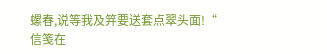螺春,说等我及笄要送套点翠头面!“ 信笺在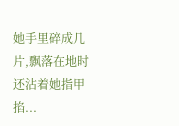她手里碎成几片,飘落在地时还沾着她指甲掐...